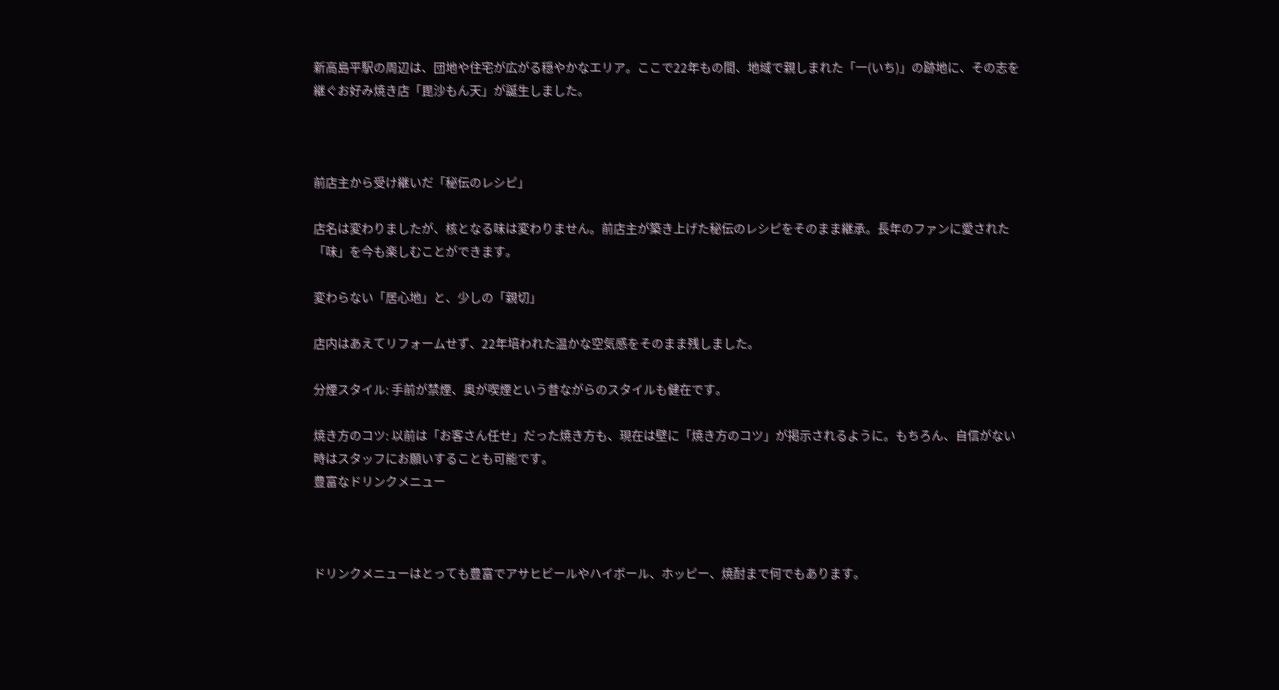新高島平駅の周辺は、団地や住宅が広がる穏やかなエリア。ここで22年もの間、地域で親しまれた「一(いち)」の跡地に、その志を継ぐお好み焼き店「毘沙もん天」が誕生しました。



前店主から受け継いだ「秘伝のレシピ」

店名は変わりましたが、核となる味は変わりません。前店主が築き上げた秘伝のレシピをそのまま継承。長年のファンに愛された「味」を今も楽しむことができます。

変わらない「居心地」と、少しの「親切」

店内はあえてリフォームせず、22年培われた温かな空気感をそのまま残しました。

分煙スタイル: 手前が禁煙、奥が喫煙という昔ながらのスタイルも健在です。

焼き方のコツ: 以前は「お客さん任せ」だった焼き方も、現在は壁に「焼き方のコツ」が掲示されるように。もちろん、自信がない時はスタッフにお願いすることも可能です。
豊富なドリンクメニュー



ドリンクメニューはとっても豊富でアサヒビールやハイボール、ホッピー、焼酎まで何でもあります。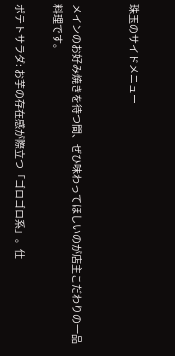珠玉のサイドメニュー


メインのお好み焼きを待つ間、ぜひ味わってほしいのが店主こだわりの一品料理です。

ポテトサラダ: お芋の存在感が際立つ「ゴロゴロ系」。仕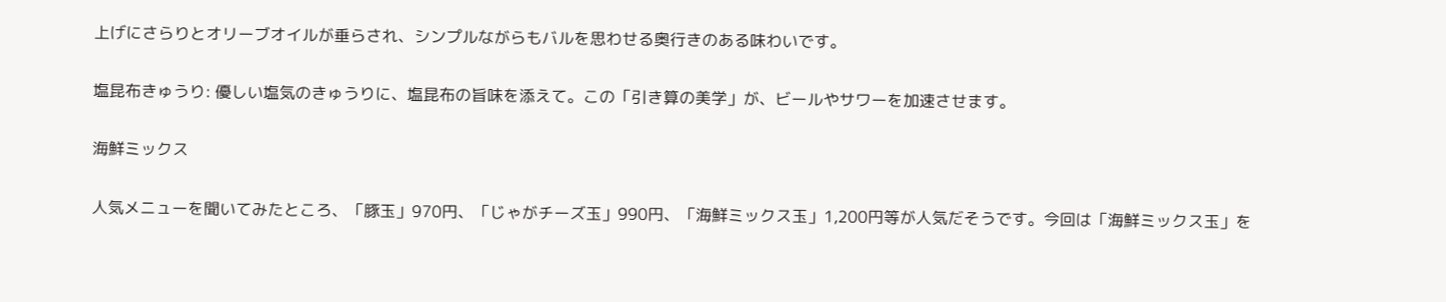上げにさらりとオリーブオイルが垂らされ、シンプルながらもバルを思わせる奥行きのある味わいです。

塩昆布きゅうり: 優しい塩気のきゅうりに、塩昆布の旨味を添えて。この「引き算の美学」が、ビールやサワーを加速させます。

海鮮ミックス

人気メニューを聞いてみたところ、「豚玉」970円、「じゃがチーズ玉」990円、「海鮮ミックス玉」1,200円等が人気だそうです。今回は「海鮮ミックス玉」を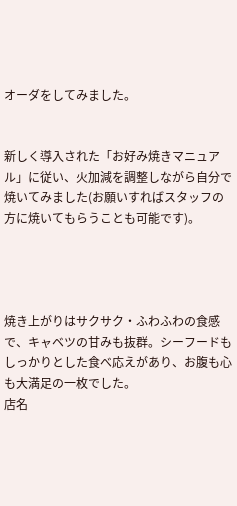オーダをしてみました。


新しく導入された「お好み焼きマニュアル」に従い、火加減を調整しながら自分で焼いてみました(お願いすればスタッフの方に焼いてもらうことも可能です)。




焼き上がりはサクサク・ふわふわの食感で、キャベツの甘みも抜群。シーフードもしっかりとした食べ応えがあり、お腹も心も大満足の一枚でした。
店名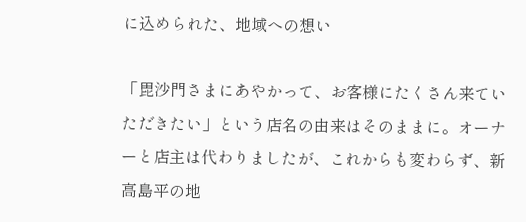に込められた、地域への想い

「毘沙門さまにあやかって、お客様にたくさん来ていただきたい」という店名の由来はそのままに。オーナーと店主は代わりましたが、これからも変わらず、新高島平の地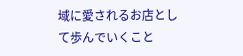域に愛されるお店として歩んでいくこと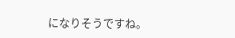になりそうですね。